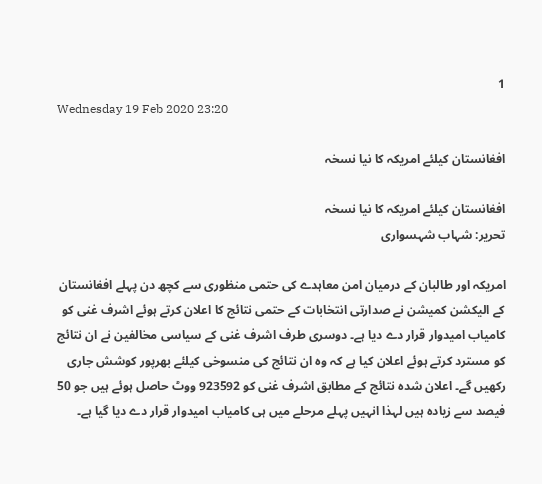1
Wednesday 19 Feb 2020 23:20

افغانستان کیلئے امریکہ کا نیا نسخہ

افغانستان کیلئے امریکہ کا نیا نسخہ
تحریر: شہاب شہسواری

امریکہ اور طالبان کے درمیان امن معاہدے کی حتمی منظوری سے کچھ دن پہلے افغانستان کے الیکشن کمیشن نے صدارتی انتخابات کے حتمی نتائج کا اعلان کرتے ہوئے اشرف غنی کو کامیاب امیدوار قرار دے دیا ہے۔ دوسری طرف اشرف غنی کے سیاسی مخالفین نے ان نتائج کو مسترد کرتے ہوئے اعلان کیا ہے کہ وہ ان نتائج کی منسوخی کیلئے بھرپور کوشش جاری رکھیں گے۔ اعلان شدہ نتائج کے مطابق اشرف غنی کو 923592 ووٹ حاصل ہوئے ہیں جو 50 فیصد سے زیادہ ہیں لہذا انہیں پہلے مرحلے میں ہی کامیاب امیدوار قرار دے دیا گیا ہے۔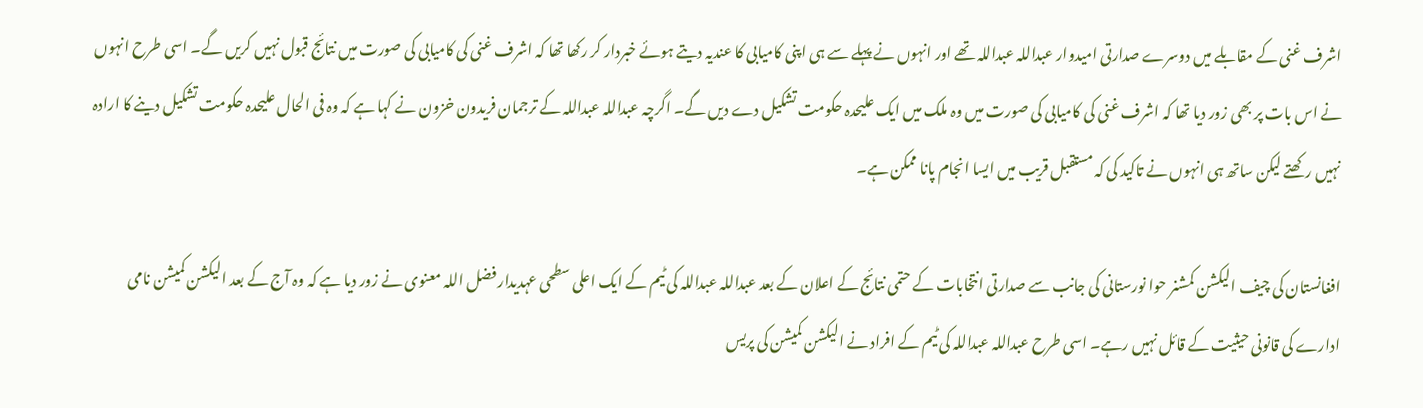اشرف غنی کے مقابلے میں دوسرے صدارتی امیدوار عبداللہ عبداللہ تھے اور انہوں نے پہلے سے ہی اپنی کامیابی کا عندیہ دیتے ہوئے خبردار کر رکھا تھا کہ اشرف غنی کی کامیابی کی صورت میں نتائج قبول نہیں کریں گے۔ اسی طرح انہوں نے اس بات پر بھی زور دیا تھا کہ اشرف غنی کی کامیابی کی صورت میں وہ ملک میں ایک علیحدہ حکومت تشکیل دے دیں گے۔ اگرچہ عبداللہ عبداللہ کے ترجمان فریدون خزون نے کہا ہے کہ وہ فی الحال علیحدہ حکومت تشکیل دینے کا ارادہ نہیں رکھتے لیکن ساتھ ہی انہوں نے تاکید کی کہ مستقبل قریب میں ایسا انجام پانا ممکن ہے۔

افغانستان کی چیف الیکشن کمشنر حوا نورستانی کی جانب سے صدارتی انتخابات کے حتمی نتائج کے اعلان کے بعد عبداللہ عبداللہ کی ٹیم کے ایک اعلی سطحی عہدیدار فضل اللہ معنوی نے زور دیا ہے کہ وہ آج کے بعد الیکشن کمیشن نامی ادارے کی قانونی حیثیت کے قائل نہیں رہے۔ اسی طرح عبداللہ عبداللہ کی ٹیم کے افراد نے الیکشن کمیشن کی پریس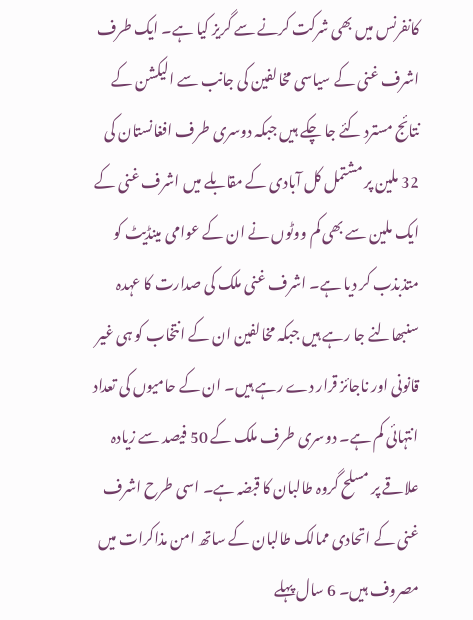کانفرنس میں بھی شرکت کرنے سے گریز کیا ہے۔ ایک طرف اشرف غنی کے سیاسی مخالفین کی جانب سے الیکشن کے نتائج مسترد کئے جا چکے ہیں جبکہ دوسری طرف افغانستان کی 32 ملین پر مشتمل کل آبادی کے مقابلے میں اشرف غنی کے ایک ملین سے بھی کم ووٹوں نے ان کے عوامی مینڈیٹ کو متذبذب کر دیا ہے۔ اشرف غنی ملک کی صدارت کا عہدہ سنبھالنے جا رہے ہیں جبکہ مخالفین ان کے انتخاب کو ہی غیر قانونی اور ناجائز قرار دے رہے ہیں۔ ان کے حامیوں کی تعداد انتہائی کم ہے۔ دوسری طرف ملک کے 50 فیصد سے زیادہ علاقے پر مسلح گروہ طالبان کا قبضہ ہے۔ اسی طرح اشرف غنی کے اتحادی ممالک طالبان کے ساتھ امن مذاکرات میں مصروف ہیں۔ 6 سال پہلے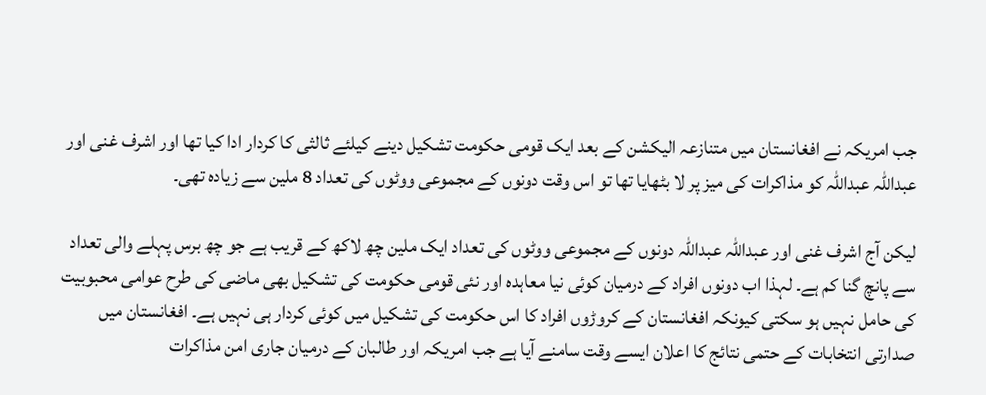جب امریکہ نے افغانستان میں متنازعہ الیکشن کے بعد ایک قومی حکومت تشکیل دینے کیلئے ثالثی کا کردار ادا کیا تھا اور اشرف غنی اور عبداللہ عبداللہ کو مذاکرات کی میز پر لا بٹھایا تھا تو اس وقت دونوں کے مجموعی ووٹوں کی تعداد 8 ملین سے زیادہ تھی۔

لیکن آج اشرف غنی اور عبداللہ عبداللہ دونوں کے مجموعی ووٹوں کی تعداد ایک ملین چھ لاکھ کے قریب ہے جو چھ برس پہلے والی تعداد سے پانچ گنا کم ہے۔ لہذا اب دونوں افراد کے درمیان کوئی نیا معاہدہ اور نئی قومی حکومت کی تشکیل بھی ماضی کی طرح عوامی محبوبیت کی حامل نہیں ہو سکتی کیونکہ افغانستان کے کروڑوں افراد کا اس حکومت کی تشکیل میں کوئی کردار ہی نہیں ہے۔ افغانستان میں صدارتی انتخابات کے حتمی نتائج کا اعلان ایسے وقت سامنے آیا ہے جب امریکہ اور طالبان کے درمیان جاری امن مذاکرات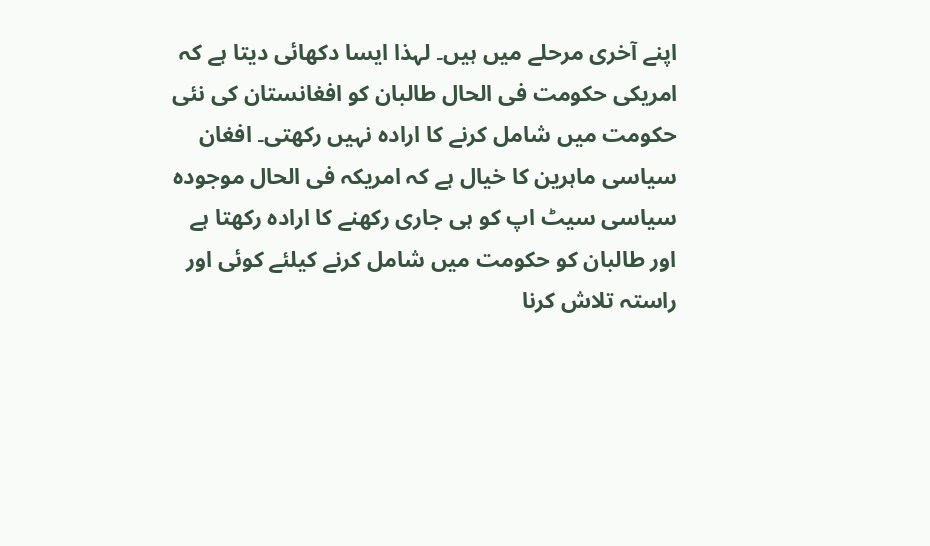اپنے آخری مرحلے میں ہیں۔ لہذا ایسا دکھائی دیتا ہے کہ امریکی حکومت فی الحال طالبان کو افغانستان کی نئی حکومت میں شامل کرنے کا ارادہ نہیں رکھتی۔ افغان سیاسی ماہرین کا خیال ہے کہ امریکہ فی الحال موجودہ سیاسی سیٹ اپ کو ہی جاری رکھنے کا ارادہ رکھتا ہے اور طالبان کو حکومت میں شامل کرنے کیلئے کوئی اور راستہ تلاش کرنا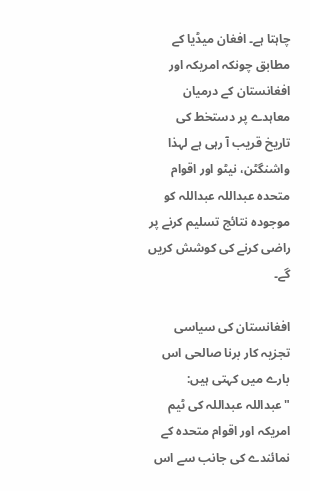چاہتا ہے۔ افغان میڈیا کے مطابق چونکہ امریکہ اور افغانستان کے درمیان معاہدے پر دستخط کی تاریخ قریب آ رہی ہے لہذا واشنگٹن، نیٹو اور اقوام متحدہ عبداللہ عبداللہ کو موجودہ نتائج تسلیم کرنے پر راضی کرنے کی کوشش کریں گے۔

افغانستان کی سیاسی تجزیہ کار برنا صالحی اس بارے میں کہتی ہیں: "عبداللہ عبداللہ کی ٹیم امریکہ اور اقوام متحدہ کے نمائندے کی جانب سے اس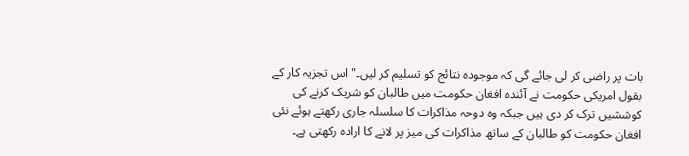بات پر راضی کر لی جائے گی کہ موجودہ نتائج کو تسلیم کر لیں۔" اس تجزیہ کار کے بقول امریکی حکومت نے آئندہ افغان حکومت میں طالبان کو شریک کرنے کی کوششیں ترک کر دی ہیں جبکہ وہ دوحہ مذاکرات کا سلسلہ جاری رکھتے ہوئے نئی افغان حکومت کو طالبان کے ساتھ مذاکرات کی میز پر لانے کا ارادہ رکھتی ہے۔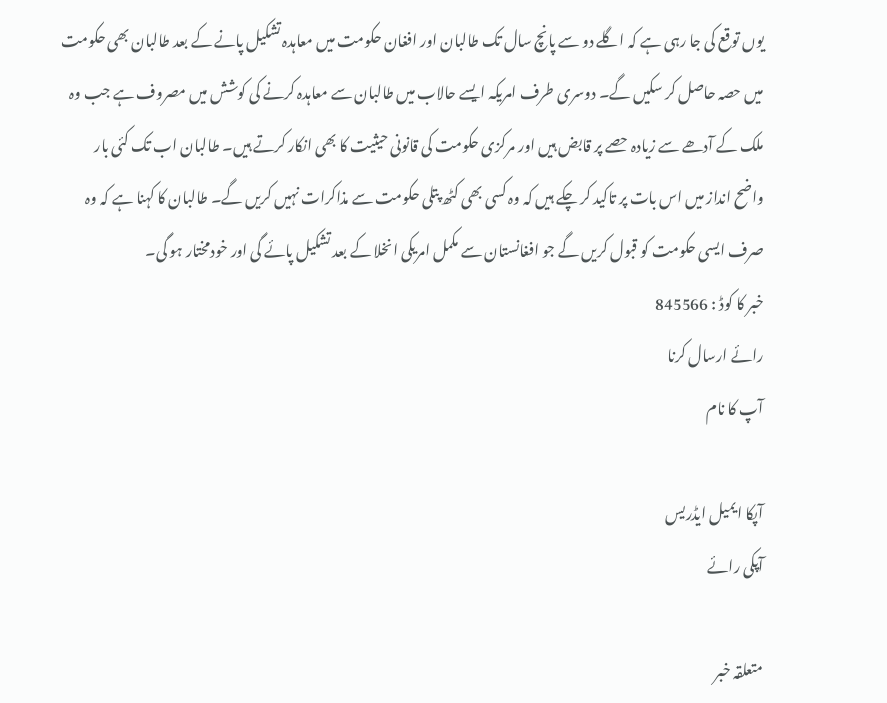یوں توقع کی جا رہی ہے کہ اگلے دو سے پانچ سال تک طالبان اور افغان حکومت میں معاہدہ تشکیل پانے کے بعد طالبان بھی حکومت میں حصہ حاصل کر سکیں گے۔ دوسری طرف امریکہ ایسے حالاب میں طالبان سے معاہدہ کرنے کی کوشش میں مصروف ہے جب وہ ملک کے آدھے سے زیادہ حصے پر قابض ہیں اور مرکزی حکومت کی قانونی حیثیت کا بھی انکار کرتے ہیں۔ طالبان اب تک کئی بار واضح انداز میں اس بات پر تاکید کر چکے ہیں کہ وہ کسی بھی کٹھ پتلی حکومت سے مذاکرات نہیں کریں گے۔ طالبان کا کہنا ہے کہ وہ صرف ایسی حکومت کو قبول کریں گے جو افغانستان سے مکمل امریکی انخلا کے بعد تشکیل پائے گی اور خودمختار ہو گی۔
خبر کا کوڈ : 845566
رائے ارسال کرنا
آپ کا نام

آپکا ایمیل ایڈریس
آپکی رائے

متعلقہ خبر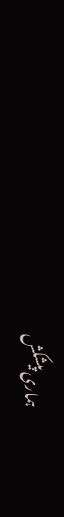ہماری پیشکش